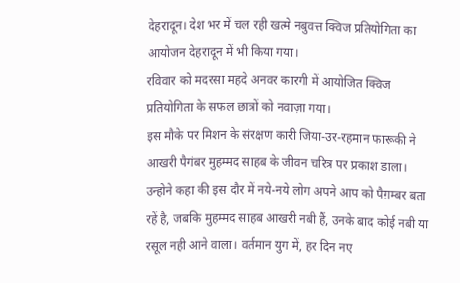देहरादून। देश भर में चल रही खत्मे नबुवत्त क्विज प्रतियोगिता का आयोजन देहरादून में भी किया गया।
रविवार को मदरसा महदे अनवर कारगी में आयोजित क्विज प्रतियोगिता के सफल छात्रों को नवाज़ा गया।
इस मौके पर मिशन के संरक्षण कारी जिया-उर-रहमान फारूकी ने आखरी पैगंबर मुहम्मद साहब के जीवन चरित्र पर प्रकाश डाला।
उन्होने कहा की इस दौर में नये-नये लोग अपने आप को पैग़म्बर बता रहें है, जबकि मुहम्मद साहब आखरी नबी हैं, उनके बाद कोई नबी या रसूल नही आने वाला। वर्तमान युग में, हर दिन नए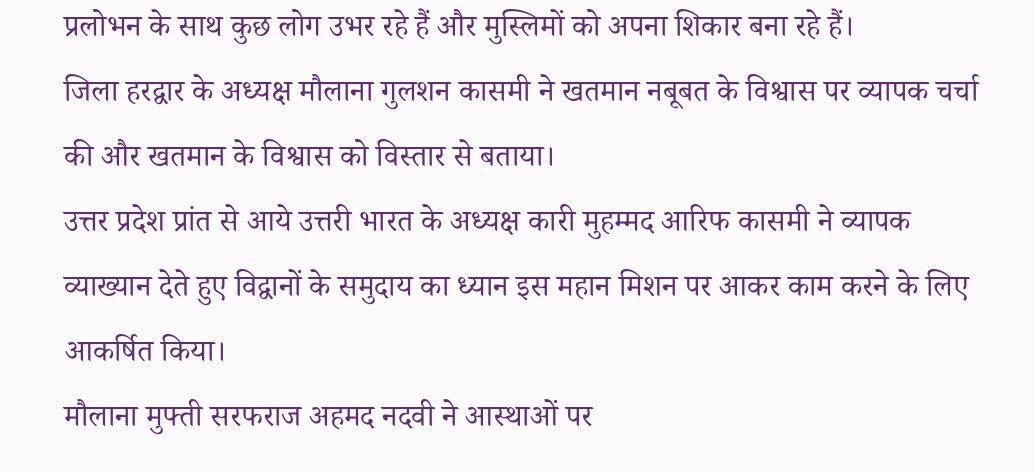प्रलोभन के साथ कुछ लोग उभर रहे हैं और मुस्लिमों को अपना शिकार बना रहे हैं।
जिला हरद्वार के अध्यक्ष मौलाना गुलशन कासमी ने खतमान नबूबत के विश्वास पर व्यापक चर्चा की और खतमान के विश्वास को विस्तार से बताया।
उत्तर प्रदेश प्रांत से आये उत्तरी भारत के अध्यक्ष कारी मुहम्मद आरिफ कासमी ने व्यापक व्याख्यान देते हुए विद्वानों के समुदाय का ध्यान इस महान मिशन पर आकर काम करने के लिए आकर्षित किया।
मौलाना मुफ्ती सरफराज अहमद नदवी ने आस्थाओं पर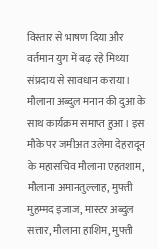विस्तार से भाषण दिया और वर्तमान युग में बढ़ रहे मिथ्या संप्रदाय से सावधान कराया। मौलाना अब्दुल मनान की दुआ के साथ कार्यक्रम समाप्त हुआ। इस मौके पर जमीअत उलेमा देहरादून के महासचिव मौलाना एहतशाम, मौलाना अमानतुल्लाह, मुफ्ती मुहम्मद इजाज, मास्टर अब्दुल सत्तार, मौलाना हाशिम, मुफ्ती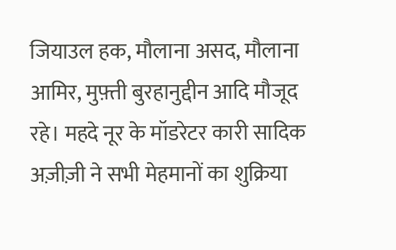जियाउल हक, मौलाना असद, मौलाना आमिर, मुफ़्ती बुरहानुद्दीन आदि मौजूद रहे। महदे नूर के मॉडरेटर कारी सादिक अज़ीज़ी ने सभी मेहमानों का शुक्रिया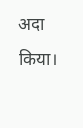अदा किया।